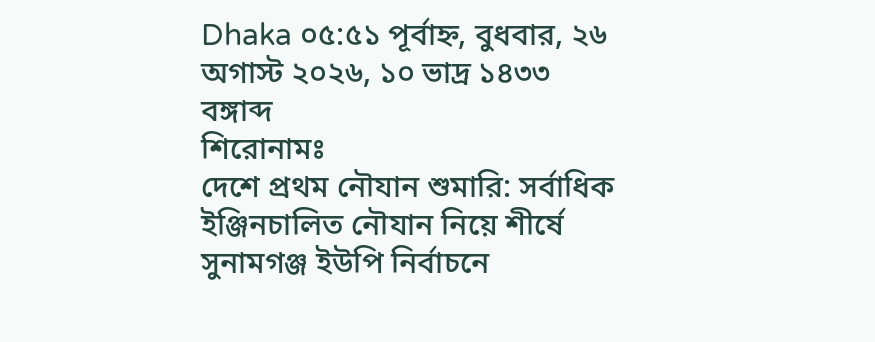Dhaka ০৫:৫১ পূর্বাহ্ন, বুধবার, ২৬ অগাস্ট ২০২৬, ১০ ভাদ্র ১৪৩৩ বঙ্গাব্দ
শিরোনামঃ
দেশে প্রথম নৌযান শুমারি: সর্বাধিক ইঞ্জিনচালিত নৌযান নিয়ে শীর্ষে সুনামগঞ্জ ইউপি নির্বাচনে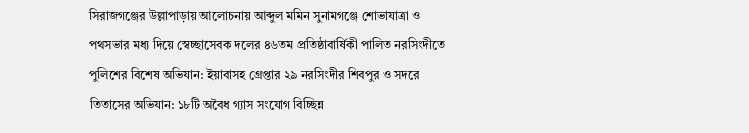সিরাজগঞ্জের উল্লাপাড়ায় আলোচনায় আব্দুল মমিন সুনামগঞ্জে শোভাযাত্রা ও পথসভার মধ্য দিয়ে স্বেচ্ছাসেবক দলের ৪৬তম প্রতিষ্ঠাবার্ষিকী পালিত নরসিংদীতে পুলিশের বিশেষ অভিযান: ইয়াবাসহ গ্রেপ্তার ২৯ নরসিংদীর শিবপুর ও সদরে তিতাসের অভিযান: ১৮টি অবৈধ গ্যাস সংযোগ বিচ্ছিন্ন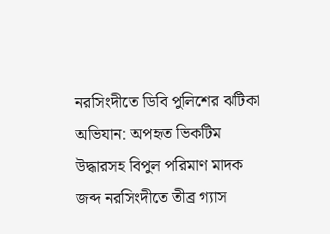নরসিংদীতে ডিবি পুলিশের ঝটিকা অভিযান: অপহৃত ভিকটিম উদ্ধারসহ বিপুল পরিমাণ মাদক জব্দ নরসিংদীতে তীব্র গ্যাস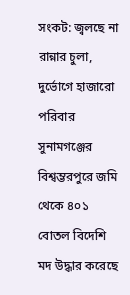সংকট: জ্বলছে না রান্নার চুলা, দুর্ভোগে হাজারো পরিবার সুনামগঞ্জের বিশ্বম্ভরপুরে জমি থেকে ৪০১ বোতল বিদেশি মদ উদ্ধার করেছে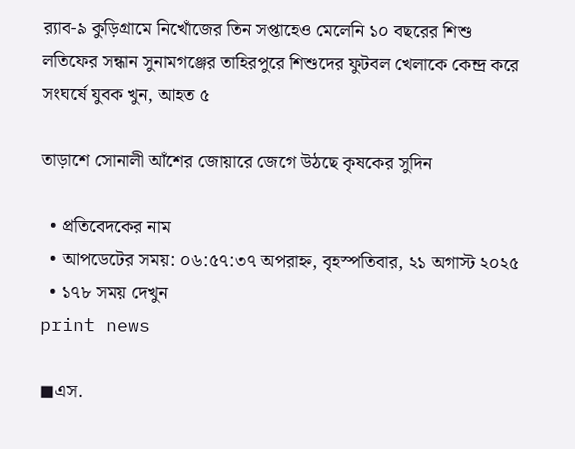র‍্যাব-৯ কুড়িগ্রামে নিখোঁজের তিন সপ্তাহেও মেলেনি ১০ বছরের শিশু লতিফের সন্ধান সুনামগঞ্জের তাহিরপুরে শিশুদের ফুটবল খেলাকে কেন্দ্র করে সংঘর্ষে যুবক খুন, আহত ৫

তাড়াশে সোনালী আঁশের জোয়ারে জেগে উঠছে কৃষকের সুদিন

  • প্রতিবেদকের নাম
  • আপডেটের সময়: ০৬:৫৭:৩৭ অপরাহ্ন, বৃহস্পতিবার, ২১ অগাস্ট ২০২৫
  • ১৭৮ সময় দেখুন
print news

◼এস.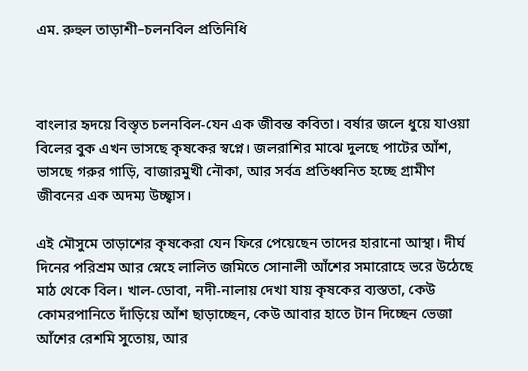এম. রুহুল তাড়াশী–চলনবিল প্রতিনিধি



বাংলার হৃদয়ে বিস্তৃত চলনবিল-যেন এক জীবন্ত কবিতা। বর্ষার জলে ধুয়ে যাওয়া বিলের বুক এখন ভাসছে কৃষকের স্বপ্নে। জলরাশির মাঝে দুলছে পাটের আঁশ, ভাসছে গরুর গাড়ি, বাজারমুখী নৌকা, আর সর্বত্র প্রতিধ্বনিত হচ্ছে গ্রামীণ জীবনের এক অদম্য উচ্ছ্বাস।

এই মৌসুমে তাড়াশের কৃষকেরা যেন ফিরে পেয়েছেন তাদের হারানো আস্থা। দীর্ঘ দিনের পরিশ্রম আর স্নেহে লালিত জমিতে সোনালী আঁশের সমারোহে ভরে উঠেছে মাঠ থেকে বিল। খাল-ডোবা, নদী-নালায় দেখা যায় কৃষকের ব্যস্ততা, কেউ কোমরপানিতে দাঁড়িয়ে আঁশ ছাড়াচ্ছেন, কেউ আবার হাতে টান দিচ্ছেন ভেজা আঁশের রেশমি সুতোয়, আর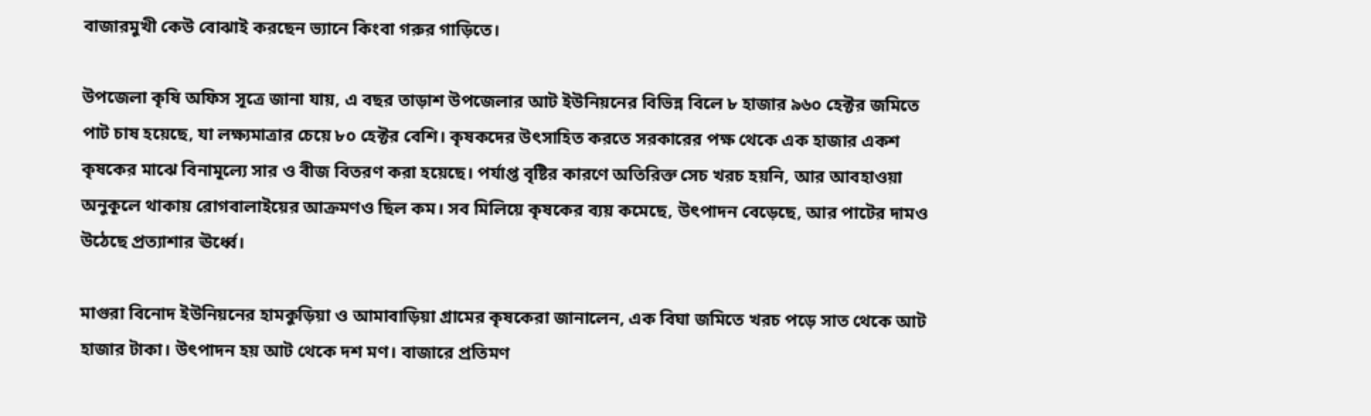বাজারমুখী কেউ বোঝাই করছেন ভ্যানে কিংবা গরুর গাড়িতে।

উপজেলা কৃষি অফিস সূত্রে জানা যায়, এ বছর তাড়াশ উপজেলার আট ইউনিয়নের বিভিন্ন বিলে ৮ হাজার ৯৬০ হেক্টর জমিতে পাট চাষ হয়েছে, যা লক্ষ্যমাত্রার চেয়ে ৮০ হেক্টর বেশি। কৃষকদের উৎসাহিত করতে সরকারের পক্ষ থেকে এক হাজার একশ কৃষকের মাঝে বিনামূল্যে সার ও বীজ বিতরণ করা হয়েছে। পর্যাপ্ত বৃষ্টির কারণে অতিরিক্ত সেচ খরচ হয়নি, আর আবহাওয়া অনুকূলে থাকায় রোগবালাইয়ের আক্রমণও ছিল কম। সব মিলিয়ে কৃষকের ব্যয় কমেছে, উৎপাদন বেড়েছে, আর পাটের দামও উঠেছে প্রত্যাশার ঊর্ধ্বে।

মাগুরা বিনোদ ইউনিয়নের হামকুড়িয়া ও আমাবাড়িয়া গ্রামের কৃষকেরা জানালেন, এক বিঘা জমিতে খরচ পড়ে সাত থেকে আট হাজার টাকা। উৎপাদন হয় আট থেকে দশ মণ। বাজারে প্রতিমণ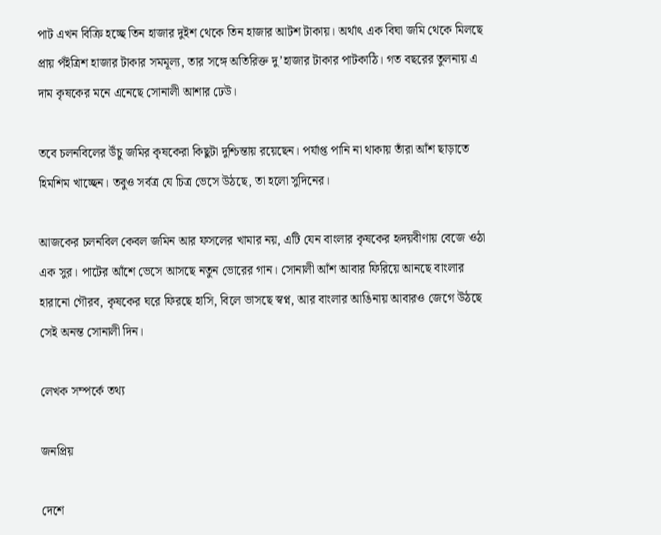পাট এখন বিক্রি হচ্ছে তিন হাজার দুইশ থেকে তিন হাজার আটশ টাকায়। অর্থাৎ এক বিঘা জমি থেকে মিলছে প্রায় পঁইত্রিশ হাজার টাকার সমমূল্য, তার সঙ্গে অতিরিক্ত দু’হাজার টাকার পাটকাঠি। গত বছরের তুলনায় এ দাম কৃষকের মনে এনেছে সোনালী আশার ঢেউ।

তবে চলনবিলের উঁচু জমির কৃষকেরা কিছুটা দুশ্চিন্তায় রয়েছেন। পর্যাপ্ত পানি না থাকায় তাঁরা আঁশ ছাড়াতে হিমশিম খাচ্ছেন। তবুও সর্বত্র যে চিত্র ভেসে উঠছে, তা হলো সুদিনের।

আজকের চলনবিল কেবল জমিন আর ফসলের খামার নয়, এটি যেন বাংলার কৃষকের হৃদয়বীণায় বেজে ওঠা এক সুর। পাটের আঁশে ভেসে আসছে নতুন ভোরের গান। সোনালী আঁশ আবার ফিরিয়ে আনছে বাংলার হারানো গৌরব, কৃষকের ঘরে ফিরছে হাসি, বিলে ভাসছে স্বপ্ন, আর বাংলার আঙিনায় আবারও জেগে উঠছে সেই অনন্ত সোনালী দিন।

লেখক সম্পর্কে তথ্য

জনপ্রিয়

দেশে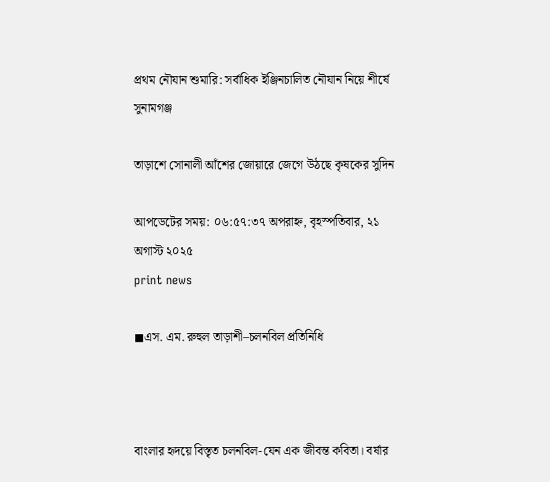প্রথম নৌযান শুমারি: সর্বাধিক ইঞ্জিনচালিত নৌযান নিয়ে শীর্ষে সুনামগঞ্জ

তাড়াশে সোনালী আঁশের জোয়ারে জেগে উঠছে কৃষকের সুদিন

আপডেটের সময়: ০৬:৫৭:৩৭ অপরাহ্ন, বৃহস্পতিবার, ২১ অগাস্ট ২০২৫
print news

◼এস. এম. রুহুল তাড়াশী–চলনবিল প্রতিনিধি



বাংলার হৃদয়ে বিস্তৃত চলনবিল-যেন এক জীবন্ত কবিতা। বর্ষার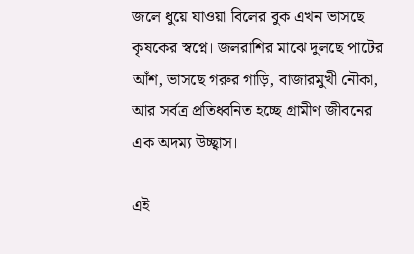জলে ধুয়ে যাওয়া বিলের বুক এখন ভাসছে কৃষকের স্বপ্নে। জলরাশির মাঝে দুলছে পাটের আঁশ, ভাসছে গরুর গাড়ি, বাজারমুখী নৌকা, আর সর্বত্র প্রতিধ্বনিত হচ্ছে গ্রামীণ জীবনের এক অদম্য উচ্ছ্বাস।

এই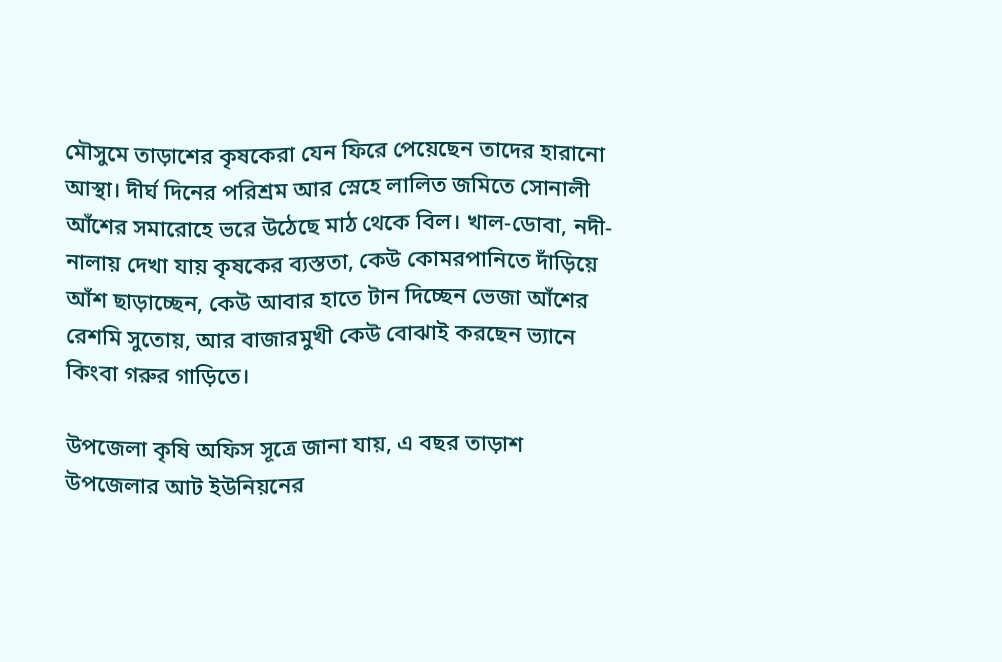মৌসুমে তাড়াশের কৃষকেরা যেন ফিরে পেয়েছেন তাদের হারানো আস্থা। দীর্ঘ দিনের পরিশ্রম আর স্নেহে লালিত জমিতে সোনালী আঁশের সমারোহে ভরে উঠেছে মাঠ থেকে বিল। খাল-ডোবা, নদী-নালায় দেখা যায় কৃষকের ব্যস্ততা, কেউ কোমরপানিতে দাঁড়িয়ে আঁশ ছাড়াচ্ছেন, কেউ আবার হাতে টান দিচ্ছেন ভেজা আঁশের রেশমি সুতোয়, আর বাজারমুখী কেউ বোঝাই করছেন ভ্যানে কিংবা গরুর গাড়িতে।

উপজেলা কৃষি অফিস সূত্রে জানা যায়, এ বছর তাড়াশ উপজেলার আট ইউনিয়নের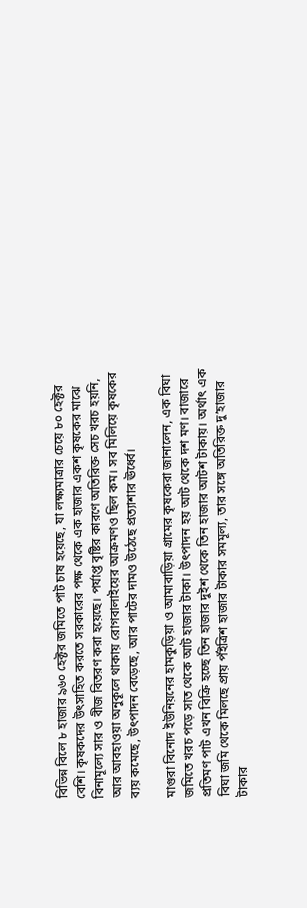বিভিন্ন বিলে ৮ হাজার ৯৬০ হেক্টর জমিতে পাট চাষ হয়েছে, যা লক্ষ্যমাত্রার চেয়ে ৮০ হেক্টর বেশি। কৃষকদের উৎসাহিত করতে সরকারের পক্ষ থেকে এক হাজার একশ কৃষকের মাঝে বিনামূল্যে সার ও বীজ বিতরণ করা হয়েছে। পর্যাপ্ত বৃষ্টির কারণে অতিরিক্ত সেচ খরচ হয়নি, আর আবহাওয়া অনুকূলে থাকায় রোগবালাইয়ের আক্রমণও ছিল কম। সব মিলিয়ে কৃষকের ব্যয় কমেছে, উৎপাদন বেড়েছে, আর পাটের দামও উঠেছে প্রত্যাশার ঊর্ধ্বে।

মাগুরা বিনোদ ইউনিয়নের হামকুড়িয়া ও আমাবাড়িয়া গ্রামের কৃষকেরা জানালেন, এক বিঘা জমিতে খরচ পড়ে সাত থেকে আট হাজার টাকা। উৎপাদন হয় আট থেকে দশ মণ। বাজারে প্রতিমণ পাট এখন বিক্রি হচ্ছে তিন হাজার দুইশ থেকে তিন হাজার আটশ টাকায়। অর্থাৎ এক বিঘা জমি থেকে মিলছে প্রায় পঁইত্রিশ হাজার টাকার সমমূল্য, তার সঙ্গে অতিরিক্ত দু’হাজার টাকার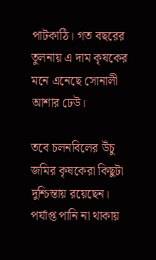পাটকাঠি। গত বছরের তুলনায় এ দাম কৃষকের মনে এনেছে সোনালী আশার ঢেউ।

তবে চলনবিলের উঁচু জমির কৃষকেরা কিছুটা দুশ্চিন্তায় রয়েছেন। পর্যাপ্ত পানি না থাকায়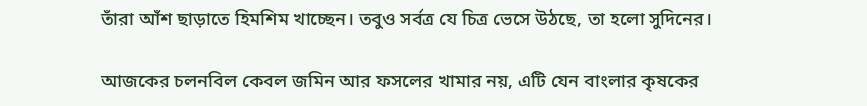তাঁরা আঁশ ছাড়াতে হিমশিম খাচ্ছেন। তবুও সর্বত্র যে চিত্র ভেসে উঠছে, তা হলো সুদিনের।

আজকের চলনবিল কেবল জমিন আর ফসলের খামার নয়, এটি যেন বাংলার কৃষকের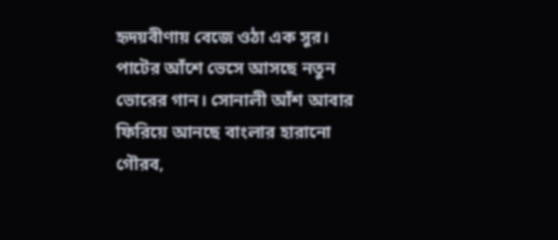হৃদয়বীণায় বেজে ওঠা এক সুর। পাটের আঁশে ভেসে আসছে নতুন ভোরের গান। সোনালী আঁশ আবার ফিরিয়ে আনছে বাংলার হারানো গৌরব,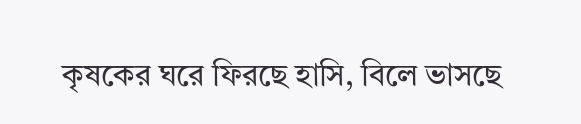কৃষকের ঘরে ফিরছে হাসি, বিলে ভাসছে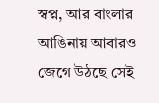স্বপ্ন, আর বাংলার আঙিনায় আবারও জেগে উঠছে সেই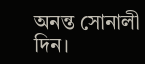অনন্ত সোনালী দিন।